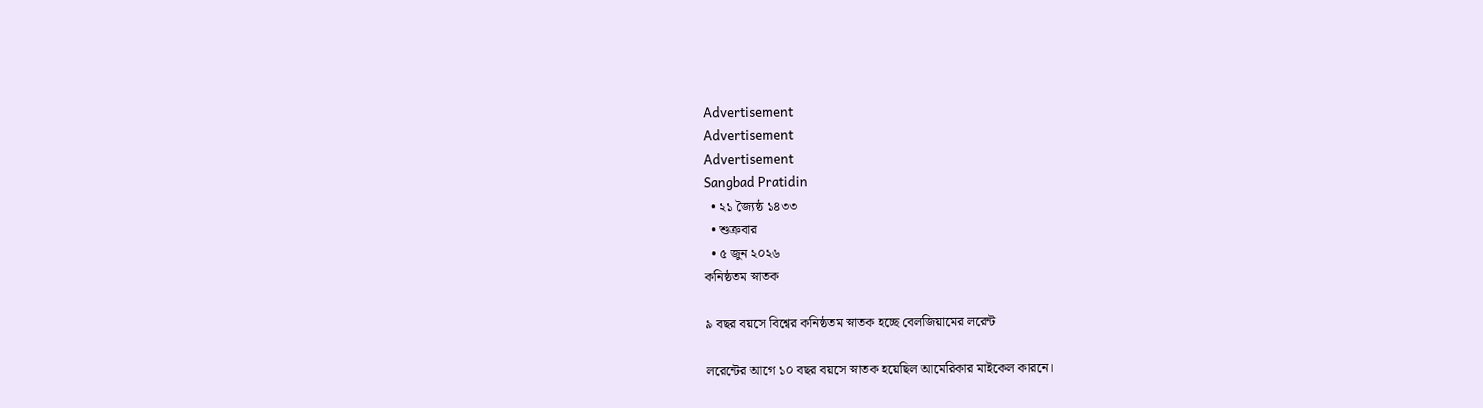Advertisement
Advertisement
Advertisement
Sangbad Pratidin
  • ২১ জ্যৈষ্ঠ ১৪৩৩
  • শুক্রবার
  • ৫ জুন ২০২৬
কনিষ্ঠতম স্নাতক

৯ বছর বয়সে বিশ্বের কনিষ্ঠতম স্নাতক হচ্ছে বেলজিয়ামের লরেন্ট

লরেন্টের আগে ১০ বছর বয়সে স্নাতক হয়েছিল আমেরিকার মাইকেল কারনে।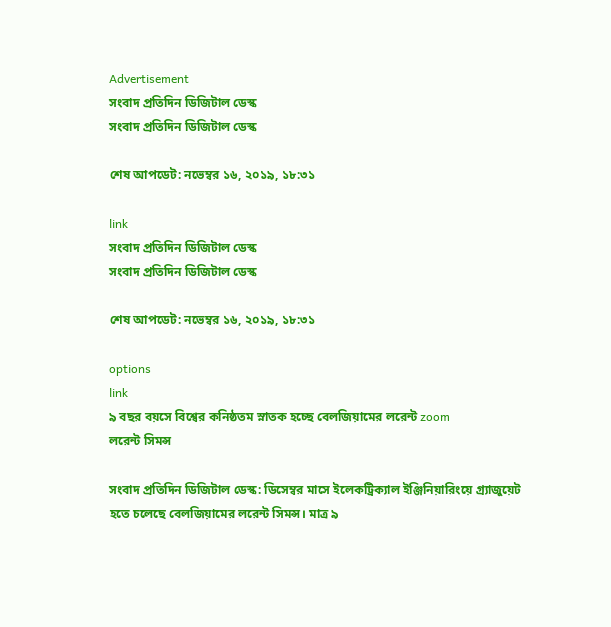Advertisement
সংবাদ প্রতিদিন ডিজিটাল ডেস্ক
সংবাদ প্রতিদিন ডিজিটাল ডেস্ক

শেষ আপডেট: নভেম্বর ১৬, ২০১৯, ১৮:৩১

link
সংবাদ প্রতিদিন ডিজিটাল ডেস্ক
সংবাদ প্রতিদিন ডিজিটাল ডেস্ক

শেষ আপডেট: নভেম্বর ১৬, ২০১৯, ১৮:৩১

options
link
৯ বছর বয়সে বিশ্বের কনিষ্ঠতম স্নাতক হচ্ছে বেলজিয়ামের লরেন্ট zoom
লরেন্ট সিমন্স

সংবাদ প্রতিদিন ডিজিটাল ডেস্ক: ডিসেম্বর মাসে ইলেকট্রিক্যাল ইঞ্জিনিয়ারিংয়ে গ্র্যাজুয়েট হতে চলেছে বেলজিয়ামের লরেন্ট সিমন্স। মাত্র ৯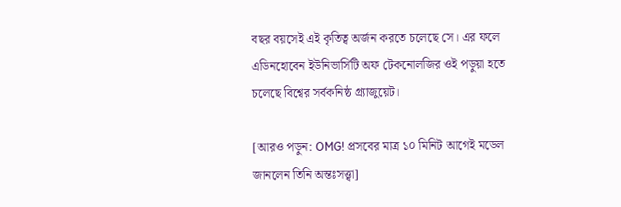বছর বয়সেই এই কৃতিত্ব অর্জন করতে চলেছে সে। এর ফলে এডিনহোবেন ইউনিভার্সিটি অফ টেকনোলজির ওই পড়ুয়া হতে চলেছে বিশ্বের সর্বকনিষ্ঠ গ্র্যাজুয়েট।

[আরও পড়ুন: OMG! প্রসবের মাত্র ১০ মিনিট আগেই মডেল জানলেন তিনি অন্তঃসত্ত্বা]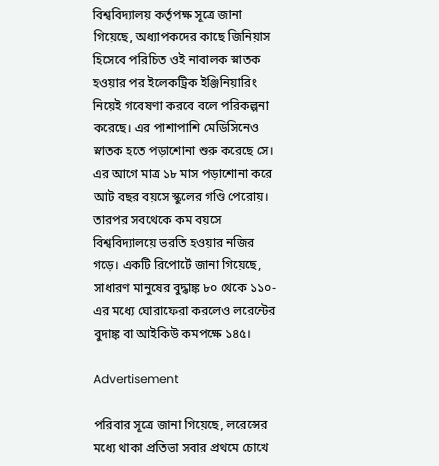বিশ্ববিদ্যালয় কর্তৃপক্ষ সূত্রে জানা গিয়েছে, অধ্যাপকদের কাছে জিনিয়াস হিসেবে পরিচিত ওই নাবালক স্নাতক হওয়ার পর ইলেকট্রিক ইঞ্জিনিয়ারিং নিয়েই গবেষণা করবে বলে পরিকল্পনা করেছে। এর পাশাপাশি মেডিসিনেও স্নাতক হতে পড়াশোনা শুরু করেছে সে। এর আগে মাত্র ১৮ মাস পড়াশোনা করে আট বছর বয়সে স্কুলের গণ্ডি পেরোয়। তারপর সবথেকে কম বয়সে বিশ্ববিদ্যালয়ে ভরতি হওয়ার নজির গড়ে। একটি রিপোর্টে জানা গিয়েছে, সাধারণ মানুষের বুদ্ধাঙ্ক ৮০ থেকে ১১০-এর মধ্যে ঘোরাফেরা করলেও লরেন্টের বুদাঙ্ক বা আইকিউ কমপক্ষে ১৪৫।

Advertisement

পরিবার সূত্রে জানা গিয়েছে, লরেন্সের মধ্যে থাকা প্রতিভা সবার প্রথমে চোখে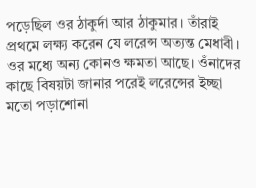পড়েছিল ওর ঠাকুর্দা আর ঠাকুমার। তাঁরাই প্রথমে লক্ষ্য করেন যে লরেন্স অত্যন্ত মেধাবী। ওর মধ্যে অন্য কোনও ক্ষমতা আছে। ওঁনাদের কাছে বিষয়টা জানার পরেই লরেন্সের ইচ্ছা মতো পড়াশোনা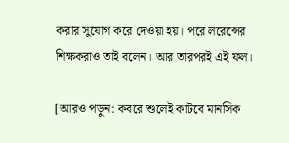করার সুযোগ করে দেওয়া হয়। পরে লরেন্সের শিক্ষকরাও তাই বলেন। আর তারপরই এই ফল।

[আরও পড়ুন: কবরে শুলেই কাটবে মানসিক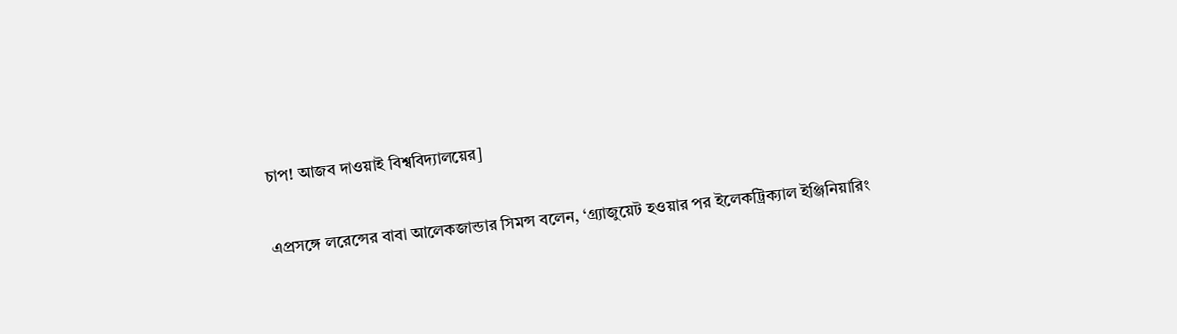চাপ! আজব দাওয়াই বিশ্ববিদ্যালয়ের]

এপ্রসঙ্গে লরেন্সের বাবা আলেকজান্ডার সিমন্স বলেন, ‘গ্র্যাজুয়েট হওয়ার পর ইলেকট্রিক্যাল ইঞ্জিনিয়ারিং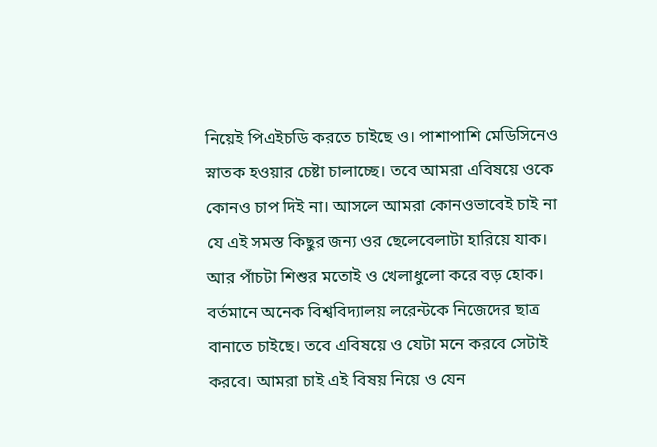নিয়েই পিএইচডি করতে চাইছে ও। পাশাপাশি মেডিসিনেও স্নাতক হওয়ার চেষ্টা চালাচ্ছে। তবে আমরা এবিষয়ে ওকে কোনও চাপ দিই না। আসলে আমরা কোনওভাবেই চাই না যে এই সমস্ত কিছুর জন্য ওর ছেলেবেলাটা হারিয়ে যাক। আর পাঁচটা শিশুর মতোই ও খেলাধুলো করে বড় হোক। বর্তমানে অনেক বিশ্ববিদ্যালয় লরেন্টকে নিজেদের ছাত্র বানাতে চাইছে। তবে এবিষয়ে ও যেটা মনে করবে সেটাই করবে। আমরা চাই এই বিষয় নিয়ে ও যেন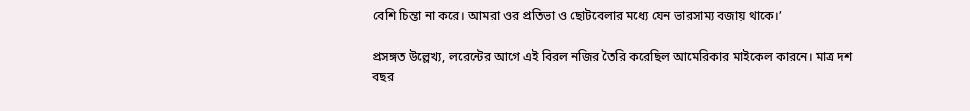বেশি চিন্তা না করে। আমরা ওর প্রতিভা ও ছোটবেলার মধ্যে যেন ভারসাম্য বজায় থাকে।’

প্রসঙ্গত উল্লেখ্য, লরেন্টের আগে এই বিরল নজির তৈরি করেছিল আমেরিকার মাইকেল কারনে। মাত্র দশ বছর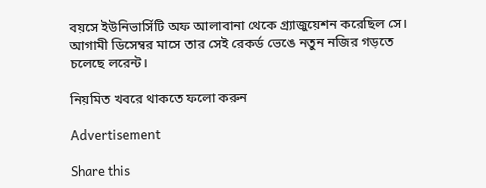বয়সে ইউনিভার্সিটি অফ আলাবানা থেকে গ্র্যাজুয়েশন করেছিল সে। আগামী ডিসেম্বর মাসে তার সেই রেকর্ড ভেঙে নতুন নজির গড়তে চলেছে লরেন্ট।

নিয়মিত খবরে থাকতে ফলো করুন

Advertisement

Share this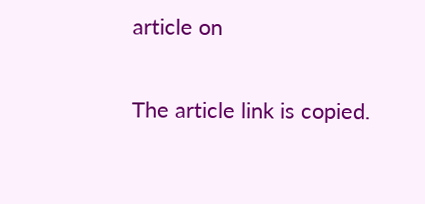article on

The article link is copied.